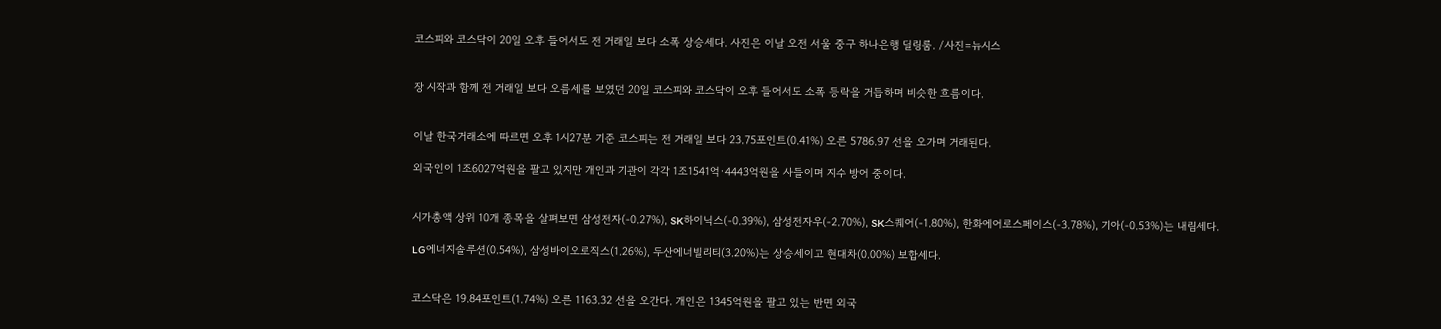코스피와 코스닥이 20일 오후 들어서도 전 거래일 보다 소폭 상승세다. 사진은 이날 오전 서울 중구 하나은행 딜링룸. /사진=뉴시스


장 시작과 함께 전 거래일 보다 오름세를 보였던 20일 코스피와 코스닥이 오후 들어서도 소폭 등락을 거듭하며 비슷한 흐름이다.


이날 한국거래소에 따르면 오후 1시27분 기준 코스피는 전 거래일 보다 23.75포인트(0.41%) 오른 5786.97 선을 오가며 거래된다.

외국인이 1조6027억원을 팔고 있지만 개인과 기관이 각각 1조1541억·4443억원을 사들이며 지수 방어 중이다.


시가총액 상위 10개 종목을 살펴보면 삼성전자(-0.27%), SK하이닉스(-0.39%), 삼성전자우(-2.70%), SK스퀘어(-1.80%), 한화에어로스페이스(-3.78%), 기아(-0.53%)는 내림세다.

LG에너지솔루션(0.54%), 삼성바이오로직스(1.26%), 두산에너빌리티(3.20%)는 상승세이고 현대차(0.00%) 보합세다.


코스닥은 19.84포인트(1.74%) 오른 1163.32 선을 오간다. 개인은 1345억원을 팔고 있는 반면 외국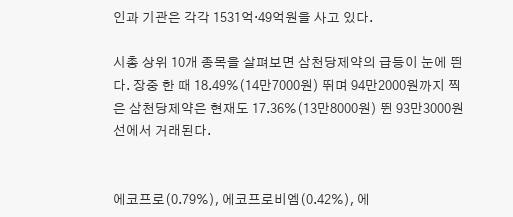인과 기관은 각각 1531억·49억원을 사고 있다.

시총 상위 10개 종목을 살펴보면 삼천당제약의 급등이 눈에 띈다. 장중 한 때 18.49%(14만7000원) 뛰며 94만2000원까지 찍은 삼천당제약은 현재도 17.36%(13만8000원) 뛴 93만3000원 선에서 거래된다.


에코프로(0.79%), 에코프로비엠(0.42%), 에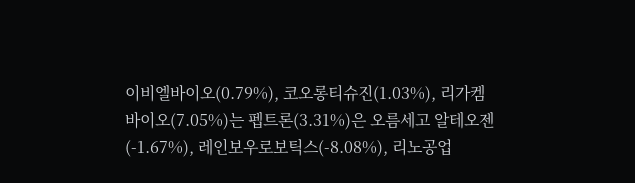이비엘바이오(0.79%), 코오롱티슈진(1.03%), 리가켐바이오(7.05%)는 펩트론(3.31%)은 오름세고 알테오젠(-1.67%), 레인보우로보틱스(-8.08%), 리노공업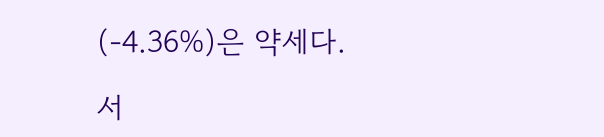(-4.36%)은 약세다.

서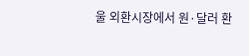울 외환시장에서 원·달러 환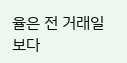율은 전 거래일 보다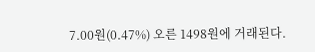7.00원(0.47%) 오른 1498원에 거래된다.